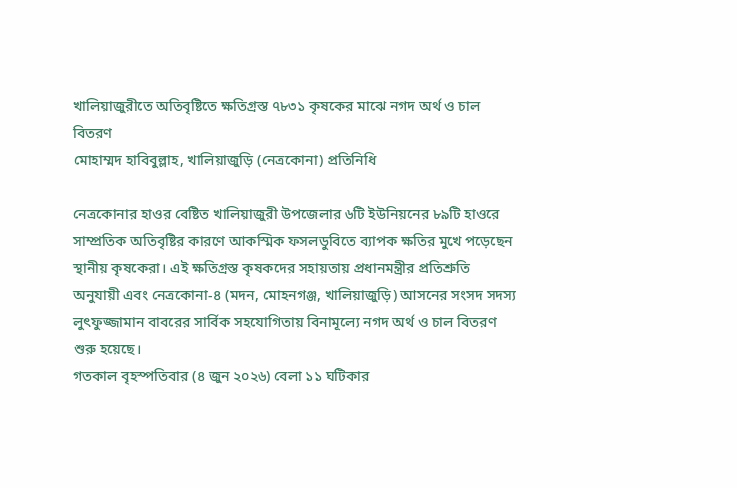খালিয়াজুরীতে অতিবৃষ্টিতে ক্ষতিগ্রস্ত ৭৮৩১ কৃষকের মাঝে নগদ অর্থ ও চাল বিতরণ
মোহাম্মদ হাবিবুল্লাহ, খালিয়াজুড়ি (নেত্রকোনা) প্রতিনিধি

নেত্রকোনার হাওর বেষ্টিত খালিয়াজুরী উপজেলার ৬টি ইউনিয়নের ৮৯টি হাওরে সাম্প্রতিক অতিবৃষ্টির কারণে আকস্মিক ফসলডুবিতে ব্যাপক ক্ষতির মুখে পড়েছেন স্থানীয় কৃষকেরা। এই ক্ষতিগ্রস্ত কৃষকদের সহায়তায় প্রধানমন্ত্রীর প্রতিশ্রুতি অনুযায়ী এবং নেত্রকোনা-৪ (মদন, মোহনগঞ্জ, খালিয়াজুড়ি) আসনের সংসদ সদস্য লুৎফুজ্জামান বাবরের সার্বিক সহযোগিতায় বিনামূল্যে নগদ অর্থ ও চাল বিতরণ শুরু হয়েছে।
গতকাল বৃহস্পতিবার (৪ জুন ২০২৬) বেলা ১১ ঘটিকার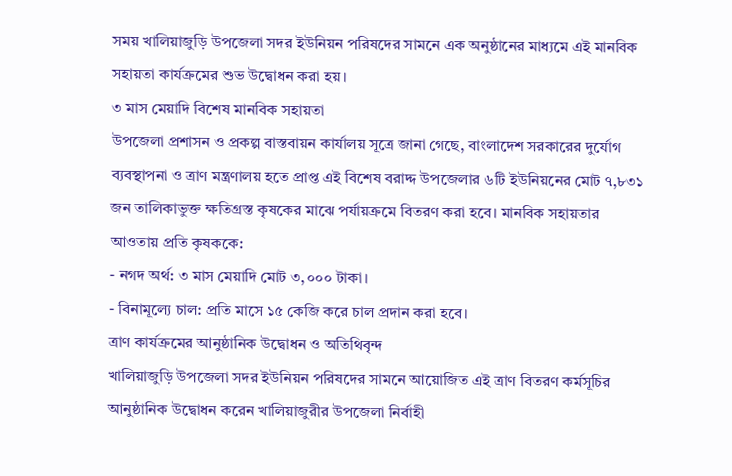সময় খালিয়াজুড়ি উপজেলা সদর ইউনিয়ন পরিষদের সামনে এক অনুষ্ঠানের মাধ্যমে এই মানবিক সহায়তা কার্যক্রমের শুভ উদ্বোধন করা হয়।
৩ মাস মেয়াদি বিশেষ মানবিক সহায়তা
উপজেলা প্রশাসন ও প্রকল্প বাস্তবায়ন কার্যালয় সূত্রে জানা গেছে, বাংলাদেশ সরকারের দুর্যোগ ব্যবস্থাপনা ও ত্রাণ মন্ত্রণালয় হতে প্রাপ্ত এই বিশেষ বরাদ্দ উপজেলার ৬টি ইউনিয়নের মোট ৭,৮৩১ জন তালিকাভুক্ত ক্ষতিগ্রস্ত কৃষকের মাঝে পর্যায়ক্রমে বিতরণ করা হবে। মানবিক সহায়তার আওতায় প্রতি কৃষককে:
- নগদ অর্থ: ৩ মাস মেয়াদি মোট ৩,০০০ টাকা।
- বিনামূল্যে চাল: প্রতি মাসে ১৫ কেজি করে চাল প্রদান করা হবে।
ত্রাণ কার্যক্রমের আনুষ্ঠানিক উদ্বোধন ও অতিথিবৃন্দ
খালিয়াজুড়ি উপজেলা সদর ইউনিয়ন পরিষদের সামনে আয়োজিত এই ত্রাণ বিতরণ কর্মসূচির আনুষ্ঠানিক উদ্বোধন করেন খালিয়াজুরীর উপজেলা নির্বাহী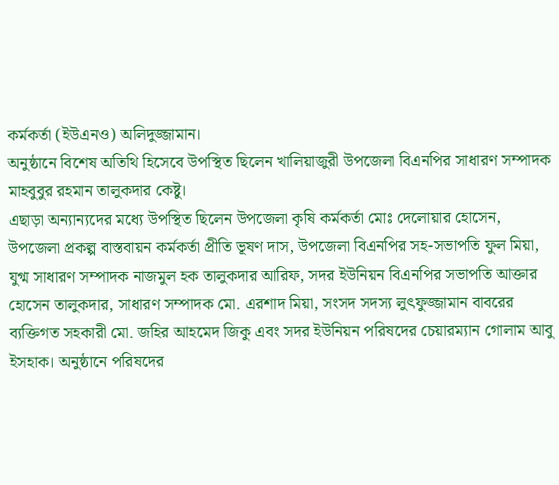কর্মকর্তা (ইউএনও) অলিদুজ্জামান।
অনুষ্ঠানে বিশেষ অতিথি হিসেবে উপস্থিত ছিলেন খালিয়াজুরী উপজেলা বিএনপির সাধারণ সম্পাদক মাহবুবুর রহমান তালুকদার কেষ্টু।
এছাড়া অন্যান্যদের মধ্যে উপস্থিত ছিলেন উপজেলা কৃষি কর্মকর্তা মোঃ দেলোয়ার হোসেন, উপজেলা প্রকল্প বাস্তবায়ন কর্মকর্তা প্রীতি ভূষণ দাস, উপজেলা বিএনপির সহ-সভাপতি ফুল মিয়া, যুগ্ম সাধারণ সম্পাদক নাজমুল হক তালুকদার আরিফ, সদর ইউনিয়ন বিএনপির সভাপতি আক্তার হোসেন তালুকদার, সাধারণ সম্পাদক মো. এরশাদ মিয়া, সংসদ সদস্য লুৎফুজ্জামান বাবরের ব্যক্তিগত সহকারী মো. জহির আহমেদ জিকু এবং সদর ইউনিয়ন পরিষদের চেয়ারম্যান গোলাম আবু ইসহাক। অনুষ্ঠানে পরিষদের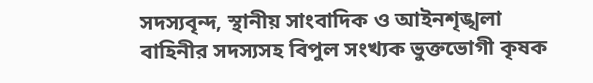সদস্যবৃন্দ, স্থানীয় সাংবাদিক ও আইনশৃঙ্খলা বাহিনীর সদস্যসহ বিপুল সংখ্যক ভুক্তভোগী কৃষক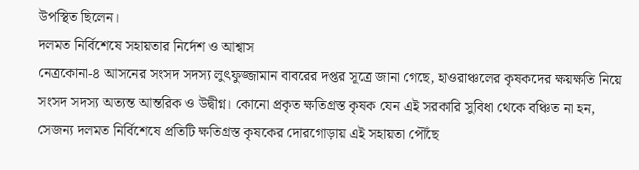উপস্থিত ছিলেন।
দলমত নির্বিশেষে সহায়তার নির্দেশ ও আশ্বাস
নেত্রকোনা-৪ আসনের সংসদ সদস্য লুৎফুজ্জামান বাবরের দপ্তর সূত্রে জানা গেছে, হাওরাঞ্চলের কৃষকদের ক্ষয়ক্ষতি নিয়ে সংসদ সদস্য অত্যন্ত আন্তরিক ও উদ্বীগ্ন। কোনো প্রকৃত ক্ষতিগ্রস্ত কৃষক যেন এই সরকারি সুবিধা থেকে বঞ্চিত না হন, সেজন্য দলমত নির্বিশেষে প্রতিটি ক্ষতিগ্রস্ত কৃষকের দোরগোড়ায় এই সহায়তা পৌঁছে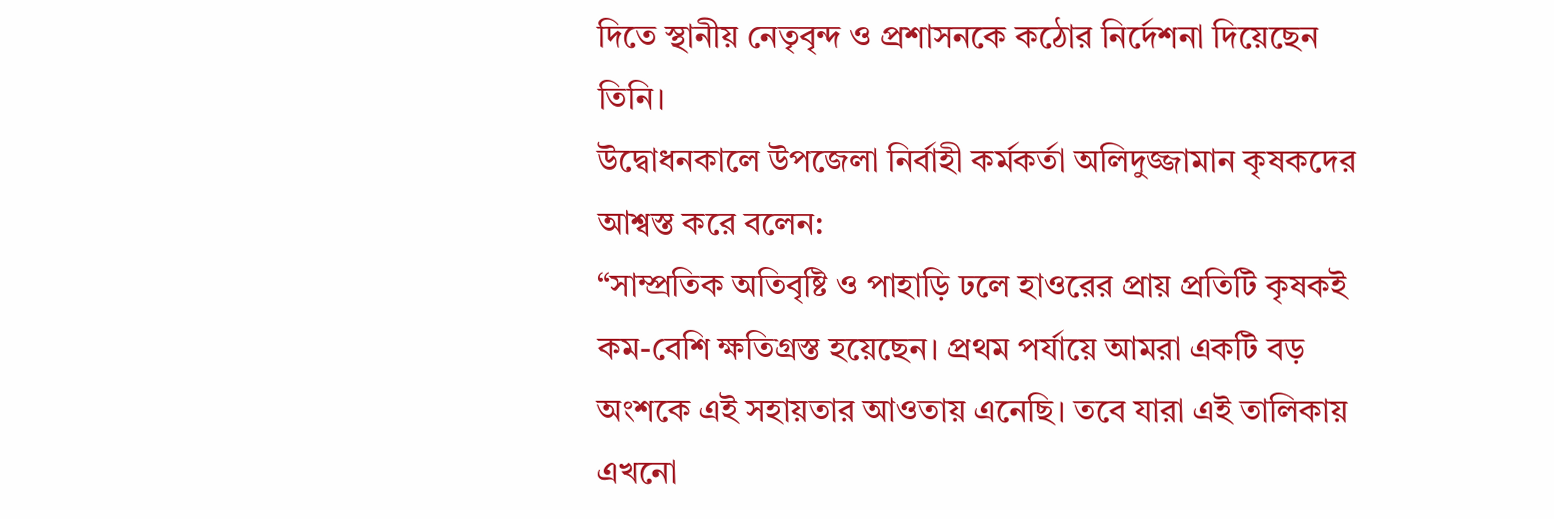দিতে স্থানীয় নেতৃবৃন্দ ও প্রশাসনকে কঠোর নির্দেশনা দিয়েছেন তিনি।
উদ্বোধনকালে উপজেলা নির্বাহী কর্মকর্তা অলিদুজ্জামান কৃষকদের আশ্বস্ত করে বলেন:
“সাম্প্রতিক অতিবৃষ্টি ও পাহাড়ি ঢলে হাওরের প্রায় প্রতিটি কৃষকই কম-বেশি ক্ষতিগ্রস্ত হয়েছেন। প্রথম পর্যায়ে আমরা একটি বড় অংশকে এই সহায়তার আওতায় এনেছি। তবে যারা এই তালিকায় এখনো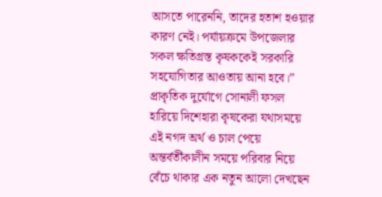আসতে পারেননি, তাদের হতাশ হওয়ার কারণ নেই। পর্যায়ক্রমে উপজেলার সকল ক্ষতিগ্রস্ত কৃষককেই সরকারি সহযোগিতার আওতায় আনা হবে।”
প্রাকৃতিক দুর্যোগে সোনালী ফসল হারিয়ে দিশেহারা কৃষকেরা যথাসময়ে এই নগদ অর্থ ও চাল পেয়ে অন্তর্বর্তীকালীন সময়ে পরিবার নিয়ে বেঁচে থাকার এক নতুন আলো দেখছেন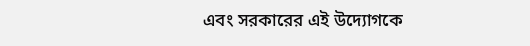এবং সরকারের এই উদ্যোগকে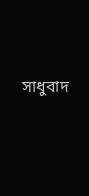সাধুবাদ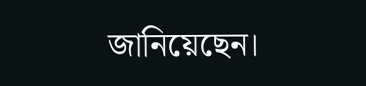জানিয়েছেন।